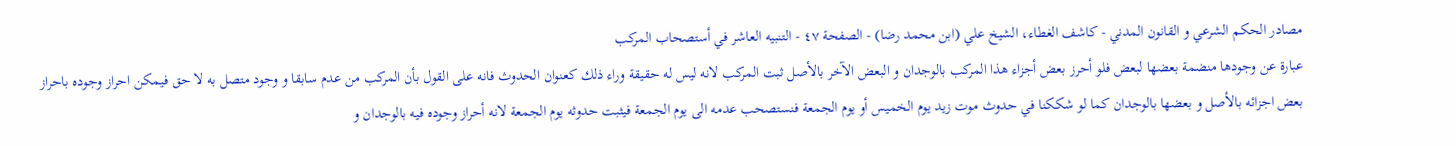مصادر الحكم الشرعي و القانون المدني - كاشف الغطاء، الشيخ علي (ابن محمد رضا) - الصفحة ٤٧ - التنبيه العاشر في أستصحاب المركب
عبارة عن وجودها منضمة بعضها لبعض فلو أحرز بعض أجزاء هذا المركب بالوجدان و البعض الآخر بالأصل ثبت المركب لانه ليس له حقيقة وراء ذلك كعنوان الحدوث فانه على القول بأن المركب من عدم سابقا و وجود متصل به لا حق فيمكن احراز وجوده باحراز بعض اجزائه بالأصل و بعضها بالوجدان كما لو شككنا في حدوث موت زيد يوم الخميس أو يوم الجمعة فنستصحب عدمه الى يوم الجمعة فيثبت حدوثه يوم الجمعة لانه أحراز وجوده فيه بالوجدان و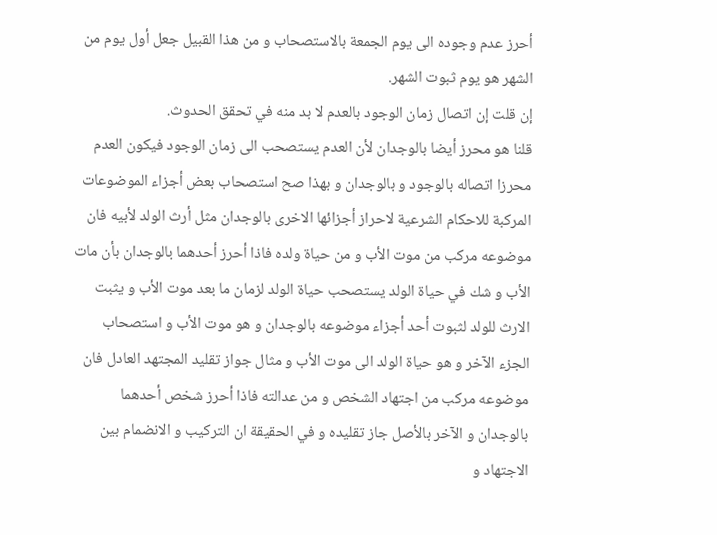أحرز عدم وجوده الى يوم الجمعة بالاستصحاب و من هذا القبيل جعل أول يوم من الشهر هو يوم ثبوت الشهر.
إن قلت إن اتصال زمان الوجود بالعدم لا بد منه في تحقق الحدوث.
قلنا هو محرز أيضا بالوجدان لأن العدم يستصحب الى زمان الوجود فيكون العدم محرزا اتصاله بالوجود و بالوجدان و بهذا صح استصحاب بعض أجزاء الموضوعات المركبة للاحكام الشرعية لاحراز أجزائها الاخرى بالوجدان مثل أرث الولد لأبيه فان موضوعه مركب من موت الأب و من حياة ولده فاذا أحرز أحدهما بالوجدان بأن مات الأب و شك في حياة الولد يستصحب حياة الولد لزمان ما بعد موت الأب و يثبت الارث للولد لثبوت أحد أجزاء موضوعه بالوجدان و هو موت الأب و استصحاب الجزء الآخر و هو حياة الولد الى موت الأب و مثال جواز تقليد المجتهد العادل فان موضوعه مركب من اجتهاد الشخص و من عدالته فاذا أحرز شخص أحدهما بالوجدان و الآخر بالأصل جاز تقليده و في الحقيقة ان التركيب و الانضمام بين الاجتهاد و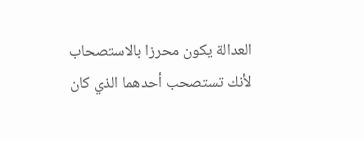العدالة يكون محرزا بالاستصحاب لأنك تستصحب أحدهما الذي كان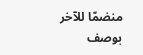منضمّا للآخر بوصف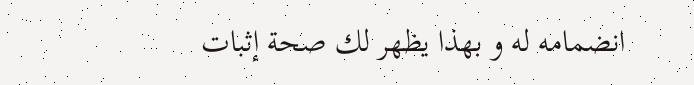انضمامه له و بهذا يظهر لك صحة إثبات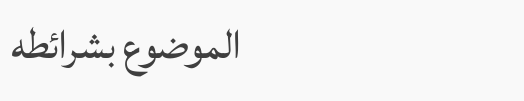الموضوع بشرائطه